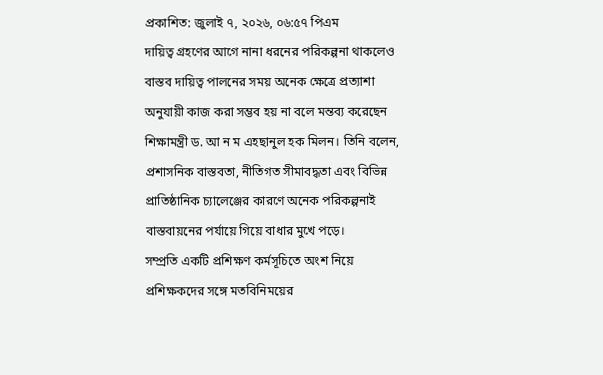প্রকাশিত: জুলাই ৭, ২০২৬, ০৬:৫৭ পিএম
দায়িত্ব গ্রহণের আগে নানা ধরনের পরিকল্পনা থাকলেও বাস্তব দায়িত্ব পালনের সময় অনেক ক্ষেত্রে প্রত্যাশা অনুযায়ী কাজ করা সম্ভব হয় না বলে মন্তব্য করেছেন শিক্ষামন্ত্রী ড. আ ন ম এহছানুল হক মিলন। তিনি বলেন, প্রশাসনিক বাস্তবতা, নীতিগত সীমাবদ্ধতা এবং বিভিন্ন প্রাতিষ্ঠানিক চ্যালেঞ্জের কারণে অনেক পরিকল্পনাই বাস্তবায়নের পর্যায়ে গিয়ে বাধার মুখে পড়ে।
সম্প্রতি একটি প্রশিক্ষণ কর্মসূচিতে অংশ নিয়ে প্রশিক্ষকদের সঙ্গে মতবিনিময়ের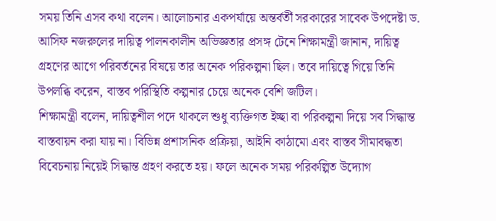সময় তিনি এসব কথা বলেন। আলোচনার একপর্যায়ে অন্তর্বর্তী সরকারের সাবেক উপদেষ্টা ড. আসিফ নজরুলের দায়িত্ব পালনকালীন অভিজ্ঞতার প্রসঙ্গ টেনে শিক্ষামন্ত্রী জানান, দায়িত্ব গ্রহণের আগে পরিবর্তনের বিষয়ে তার অনেক পরিকল্পনা ছিল। তবে দায়িত্বে গিয়ে তিনি উপলব্ধি করেন, বাস্তব পরিস্থিতি কল্পনার চেয়ে অনেক বেশি জটিল।
শিক্ষামন্ত্রী বলেন, দায়িত্বশীল পদে থাকলে শুধু ব্যক্তিগত ইচ্ছা বা পরিকল্পনা দিয়ে সব সিদ্ধান্ত বাস্তবায়ন করা যায় না। বিভিন্ন প্রশাসনিক প্রক্রিয়া, আইনি কাঠামো এবং বাস্তব সীমাবদ্ধতা বিবেচনায় নিয়েই সিদ্ধান্ত গ্রহণ করতে হয়। ফলে অনেক সময় পরিকল্পিত উদ্যোগ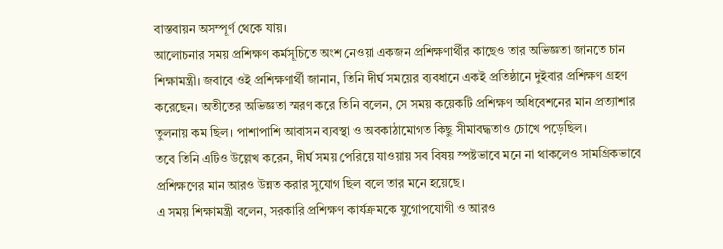বাস্তবায়ন অসম্পূর্ণ থেকে যায়।
আলোচনার সময় প্রশিক্ষণ কর্মসূচিতে অংশ নেওয়া একজন প্রশিক্ষণার্থীর কাছেও তার অভিজ্ঞতা জানতে চান শিক্ষামন্ত্রী। জবাবে ওই প্রশিক্ষণার্থী জানান, তিনি দীর্ঘ সময়ের ব্যবধানে একই প্রতিষ্ঠানে দুইবার প্রশিক্ষণ গ্রহণ করেছেন। অতীতের অভিজ্ঞতা স্মরণ করে তিনি বলেন, সে সময় কয়েকটি প্রশিক্ষণ অধিবেশনের মান প্রত্যাশার তুলনায় কম ছিল। পাশাপাশি আবাসন ব্যবস্থা ও অবকাঠামোগত কিছু সীমাবদ্ধতাও চোখে পড়েছিল।
তবে তিনি এটিও উল্লেখ করেন, দীর্ঘ সময় পেরিয়ে যাওয়ায় সব বিষয় স্পষ্টভাবে মনে না থাকলেও সামগ্রিকভাবে প্রশিক্ষণের মান আরও উন্নত করার সুযোগ ছিল বলে তার মনে হয়েছে।
এ সময় শিক্ষামন্ত্রী বলেন, সরকারি প্রশিক্ষণ কার্যক্রমকে যুগোপযোগী ও আরও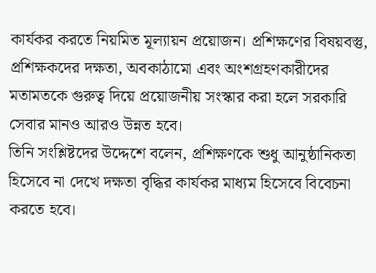কার্যকর করতে নিয়মিত মূল্যায়ন প্রয়োজন। প্রশিক্ষণের বিষয়বস্তু, প্রশিক্ষকদের দক্ষতা, অবকাঠামো এবং অংশগ্রহণকারীদের মতামতকে গুরুত্ব দিয়ে প্রয়োজনীয় সংস্কার করা হলে সরকারি সেবার মানও আরও উন্নত হবে।
তিনি সংশ্লিষ্টদের উদ্দেশে বলেন, প্রশিক্ষণকে শুধু আনুষ্ঠানিকতা হিসেবে না দেখে দক্ষতা বৃদ্ধির কার্যকর মাধ্যম হিসেবে বিবেচনা করতে হবে।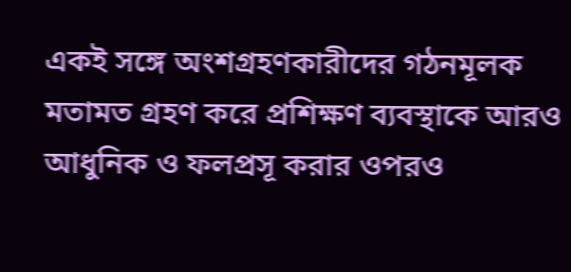একই সঙ্গে অংশগ্রহণকারীদের গঠনমূলক মতামত গ্রহণ করে প্রশিক্ষণ ব্যবস্থাকে আরও আধুনিক ও ফলপ্রসূ করার ওপরও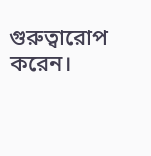গুরুত্বারোপ করেন।